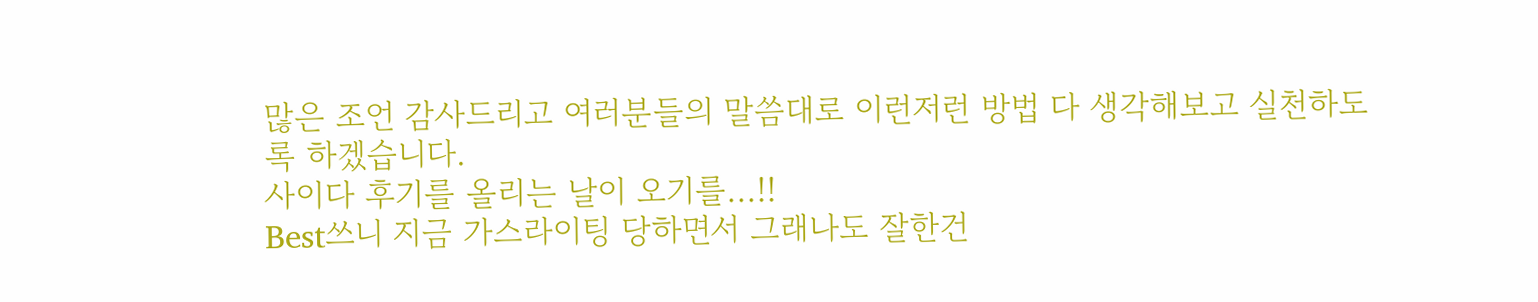많은 조언 감사드리고 여러분들의 말씀대로 이런저런 방법 다 생각해보고 실천하도록 하겠습니다.
사이다 후기를 올리는 날이 오기를...!!
Best쓰니 지금 가스라이팅 당하면서 그래나도 잘한건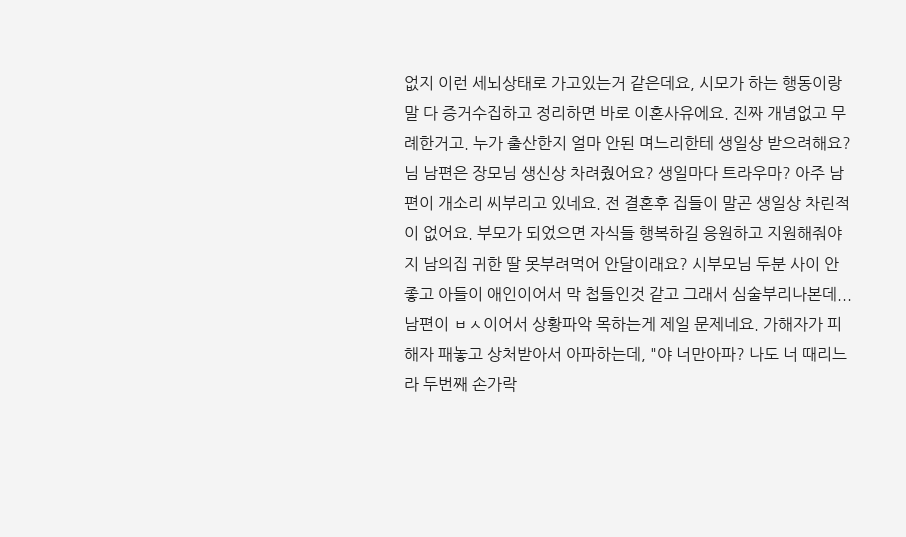없지 이런 세뇌상태로 가고있는거 같은데요, 시모가 하는 행동이랑 말 다 증거수집하고 정리하면 바로 이혼사유에요. 진짜 개념없고 무례한거고. 누가 출산한지 얼마 안된 며느리한테 생일상 받으려해요? 님 남편은 장모님 생신상 차려줬어요? 생일마다 트라우마? 아주 남편이 개소리 씨부리고 있네요. 전 결혼후 집들이 말곤 생일상 차린적이 없어요. 부모가 되었으면 자식들 행복하길 응원하고 지원해줘야지 남의집 귀한 딸 못부려먹어 안달이래요? 시부모님 두분 사이 안좋고 아들이 애인이어서 막 첩들인것 같고 그래서 심술부리나본데...남편이 ㅂㅅ이어서 상황파악 목하는게 제일 문제네요. 가해자가 피해자 패놓고 상처받아서 아파하는데, "야 너만아파? 나도 너 때리느라 두번째 손가락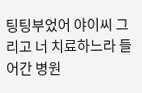팅팅부었어 야이씨 그리고 너 치료하느라 들어간 병원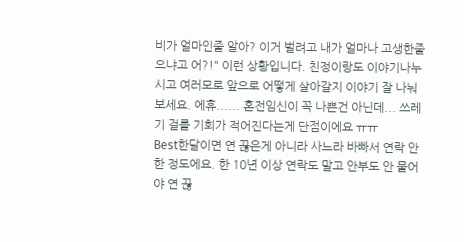비가 얼마인줄 알아? 이거 벌려고 내가 얼마나 고생한줄 으냐고 어?!" 이런 상황입니다. 친정이랑도 이야기나누시고 여러모로 앞으로 어떻게 살아갈지 이야기 잘 나눠보세요. 에휴...... 혼전임신이 꼭 나쁜건 아닌데... 쓰레기 걸를 기회가 적어진다는게 단점이에요 ㅠㅠ
Best한달이면 연 끊은게 아니라 사느라 바빠서 연락 안 한 정도에요. 한 10년 이상 연락도 말고 안부도 안 물어야 연 끊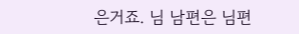은거죠. 님 남편은 님편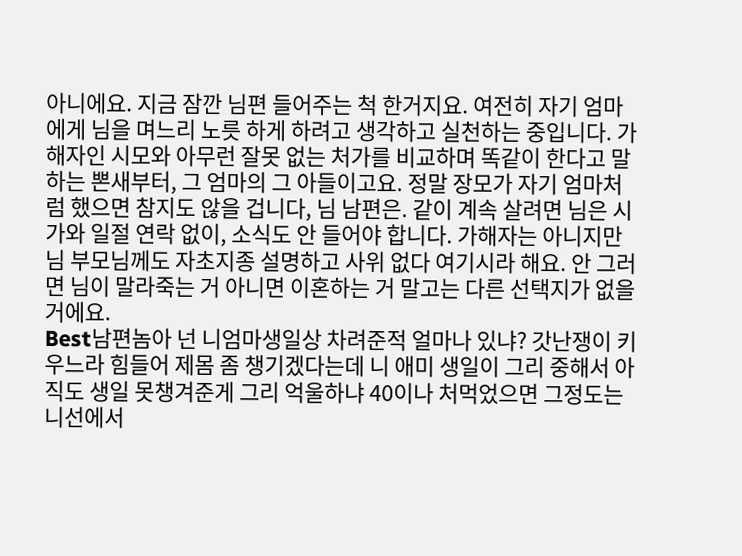아니에요. 지금 잠깐 님편 들어주는 척 한거지요. 여전히 자기 엄마에게 님을 며느리 노릇 하게 하려고 생각하고 실천하는 중입니다. 가해자인 시모와 아무런 잘못 없는 처가를 비교하며 똑같이 한다고 말하는 뽄새부터, 그 엄마의 그 아들이고요. 정말 장모가 자기 엄마처럼 했으면 참지도 않을 겁니다, 님 남편은. 같이 계속 살려면 님은 시가와 일절 연락 없이, 소식도 안 들어야 합니다. 가해자는 아니지만 님 부모님께도 자초지종 설명하고 사위 없다 여기시라 해요. 안 그러면 님이 말라죽는 거 아니면 이혼하는 거 말고는 다른 선택지가 없을 거에요.
Best남편놈아 넌 니엄마생일상 차려준적 얼마나 있냐? 갓난쟁이 키우느라 힘들어 제몸 좀 챙기겠다는데 니 애미 생일이 그리 중해서 아직도 생일 못챙겨준게 그리 억울하냐 40이나 처먹었으면 그정도는 니선에서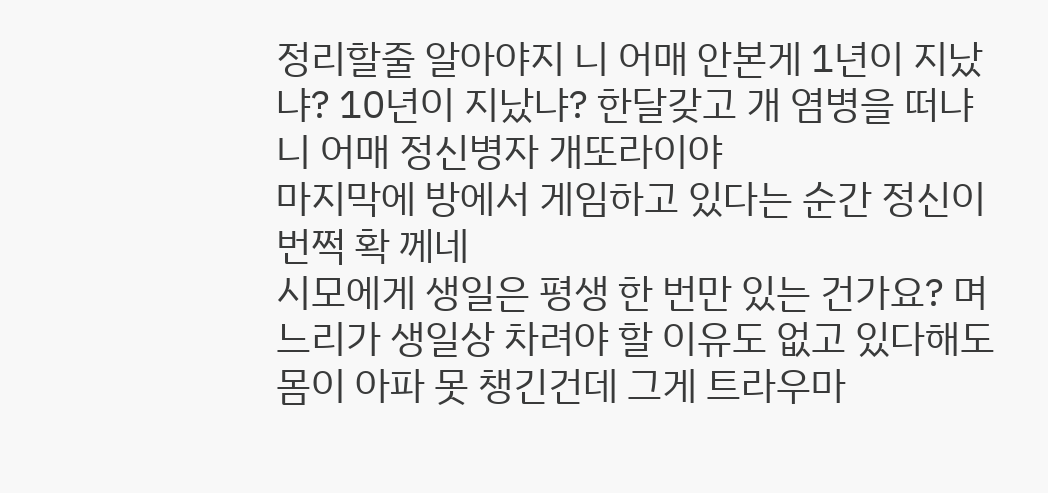정리할줄 알아야지 니 어매 안본게 1년이 지났냐? 10년이 지났냐? 한달갖고 개 염병을 떠냐 니 어매 정신병자 개또라이야
마지막에 방에서 게임하고 있다는 순간 정신이 번쩍 확 께네
시모에게 생일은 평생 한 번만 있는 건가요? 며느리가 생일상 차려야 할 이유도 없고 있다해도 몸이 아파 못 챙긴건데 그게 트라우마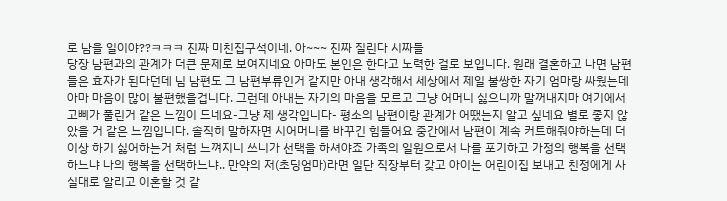로 남을 일이야??ㅋㅋㅋ 진짜 미친집구석이네. 아~~~ 진짜 질린다 시짜들
당장 남편과의 관계가 더큰 문제로 보여지네요 아마도 본인은 한다고 노력한 걸로 보입니다. 원래 결혼하고 나면 남편들은 효자가 된다던데 님 남편도 그 남편부류인거 같지만 아내 생각해서 세상에서 제일 불쌍한 자기 엄마랑 싸웠는데 아마 마음이 많이 불편했을겁니다. 그런데 아내는 자기의 마음을 모르고 그냥 어머니 싫으니까 말꺼내지마 여기에서 고삐가 풀린거 같은 느낌이 드네요-그냥 제 생각입니다- 평소의 남편이랑 관계가 어땠는지 알고 싶네요 별로 좋지 않았을 거 같은 느낌입니다. 솔직히 말하자면 시어머니를 바꾸긴 힘들어요 중간에서 남편이 계속 커트해줘야하는데 더이상 하기 싫어하는거 처럼 느껴지니 쓰니가 선택을 하셔야죠 가족의 일원으로서 나를 포기하고 가정의 행복을 선택하느냐 나의 행복을 선택하느냐.. 만약의 저(초딩엄마)라면 일단 직장부터 갖고 아이는 어린이집 보내고 친정에게 사실대로 알리고 이혼할 것 같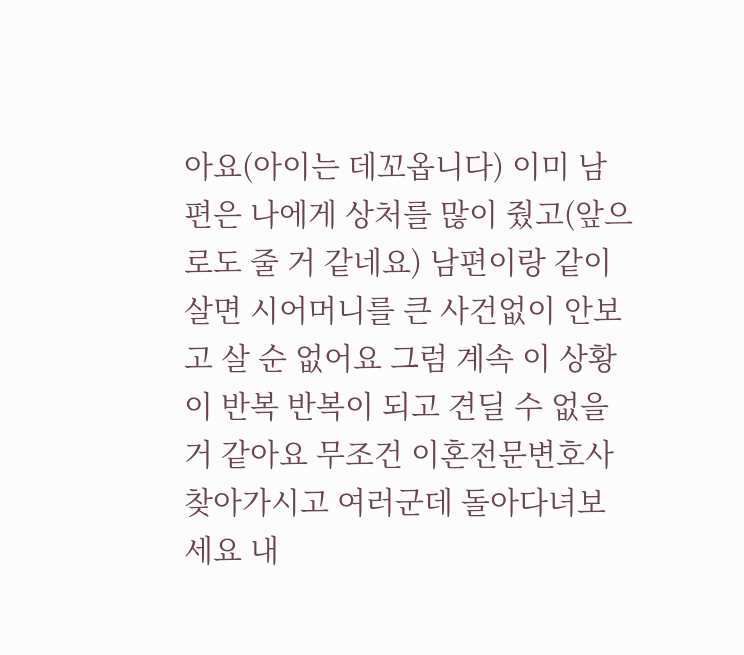아요(아이는 데꼬옵니다) 이미 남편은 나에게 상처를 많이 줬고(앞으로도 줄 거 같네요) 남편이랑 같이 살면 시어머니를 큰 사건없이 안보고 살 순 없어요 그럼 계속 이 상황이 반복 반복이 되고 견딜 수 없을 거 같아요 무조건 이혼전문변호사 찾아가시고 여러군데 돌아다녀보세요 내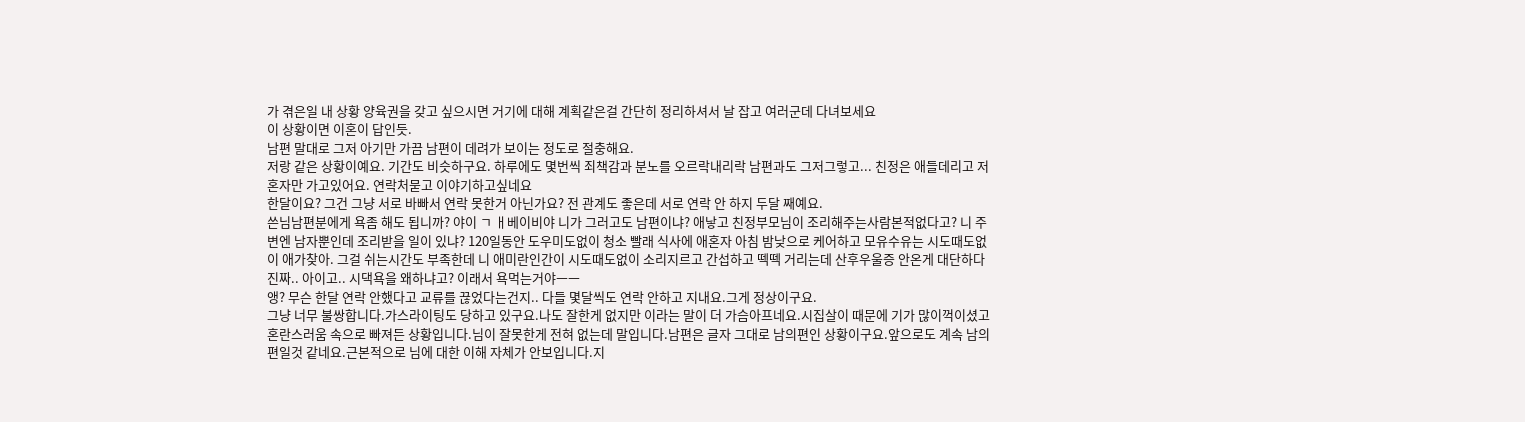가 겪은일 내 상황 양육권을 갖고 싶으시면 거기에 대해 계획같은걸 간단히 정리하셔서 날 잡고 여러군데 다녀보세요
이 상황이면 이혼이 답인듯.
남편 말대로 그저 아기만 가끔 남편이 데려가 보이는 정도로 절충해요.
저랑 같은 상황이예요. 기간도 비슷하구요. 하루에도 몇번씩 죄책감과 분노를 오르락내리락 남편과도 그저그렇고... 친정은 애들데리고 저혼자만 가고있어요. 연락처묻고 이야기하고싶네요
한달이요? 그건 그냥 서로 바빠서 연락 못한거 아닌가요? 전 관계도 좋은데 서로 연락 안 하지 두달 째예요.
쓴님남편분에게 욕좀 해도 됩니까? 야이 ㄱ ㅐ베이비야 니가 그러고도 남편이냐? 애낳고 친정부모님이 조리해주는사람본적없다고? 니 주변엔 남자뿐인데 조리받을 일이 있냐? 120일동안 도우미도없이 청소 빨래 식사에 애혼자 아침 밤낮으로 케어하고 모유수유는 시도때도없이 애가찾아. 그걸 쉬는시간도 부족한데 니 애미란인간이 시도때도없이 소리지르고 간섭하고 떽떽 거리는데 산후우울증 안온게 대단하다 진짜.. 아이고.. 시댁욕을 왜하냐고? 이래서 욕먹는거야ㅡㅡ
앵? 무슨 한달 연락 안했다고 교류를 끊었다는건지.. 다들 몇달씩도 연락 안하고 지내요.그게 정상이구요.
그냥 너무 불쌍합니다.가스라이팅도 당하고 있구요.나도 잘한게 없지만 이라는 말이 더 가슴아프네요.시집살이 때문에 기가 많이꺽이셨고 혼란스러움 속으로 빠져든 상황입니다.님이 잘못한게 전혀 없는데 말입니다.남편은 글자 그대로 남의편인 상황이구요.앞으로도 계속 남의편일것 같네요.근본적으로 님에 대한 이해 자체가 안보입니다.지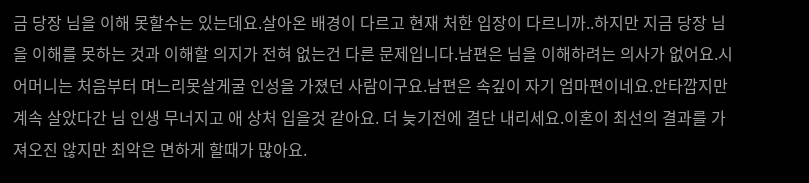금 당장 님을 이해 못할수는 있는데요.살아온 배경이 다르고 현재 처한 입장이 다르니까..하지만 지금 당장 님을 이해를 못하는 것과 이해할 의지가 전혀 없는건 다른 문제입니다.남편은 님을 이해하려는 의사가 없어요.시어머니는 처음부터 며느리못살게굴 인성을 가졌던 사람이구요.남편은 속깊이 자기 엄마편이네요.안타깝지만 계속 살았다간 님 인생 무너지고 애 상처 입을것 같아요. 더 늦기전에 결단 내리세요.이혼이 최선의 결과를 가져오진 않지만 최악은 면하게 할때가 많아요.